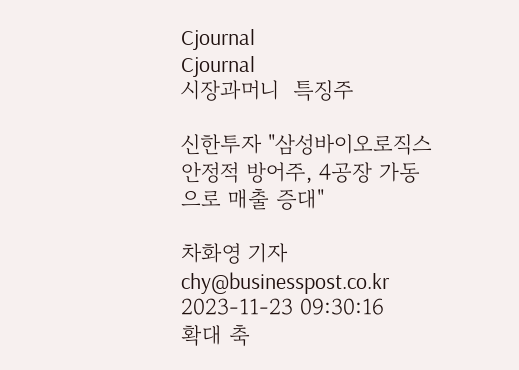Cjournal
Cjournal
시장과머니  특징주

신한투자 "삼성바이오로직스 안정적 방어주, 4공장 가동으로 매출 증대"

차화영 기자 chy@businesspost.co.kr 2023-11-23 09:30:16
확대 축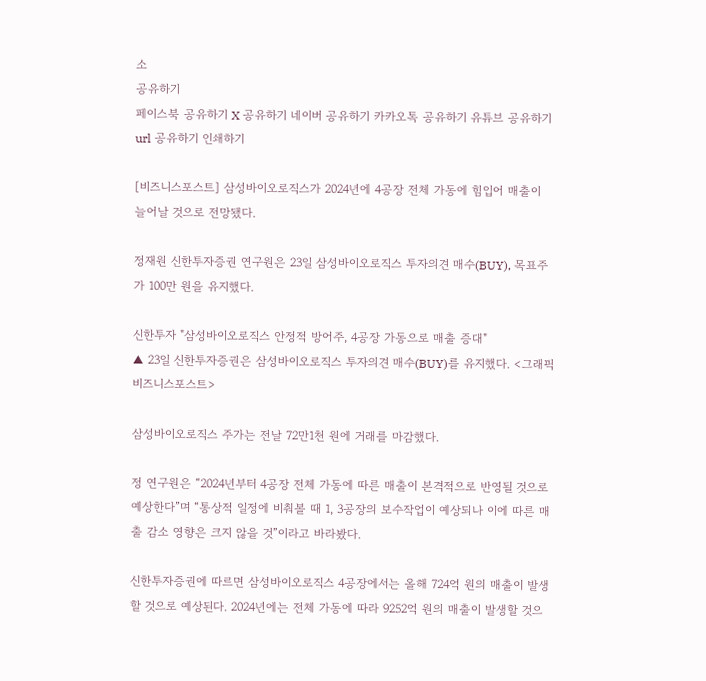소
공유하기
페이스북 공유하기 X 공유하기 네이버 공유하기 카카오톡 공유하기 유튜브 공유하기 url 공유하기 인쇄하기

[비즈니스포스트] 삼성바이오로직스가 2024년에 4공장 전체 가동에 힘입어 매출이 늘어날 것으로 전망됐다.

정재원 신한투자증권 연구원은 23일 삼성바이오로직스 투자의견 매수(BUY), 목표주가 100만 원을 유지했다.

신한투자 "삼성바이오로직스 안정적 방어주, 4공장 가동으로 매출 증대"
▲ 23일 신한투자증권은 삼성바이오로직스 투자의견 매수(BUY)를 유지했다. <그래픽 비즈니스포스트>

삼성바이오로직스 주가는 전날 72만1천 원에 거래를 마감했다.

정 연구원은 “2024년부터 4공장 전체 가동에 따른 매출이 본격적으로 반영될 것으로 예상한다”며 “통상적 일정에 비춰볼 때 1, 3공장의 보수작업이 예상되나 이에 따른 매출 감소 영향은 크지 않을 것”이라고 바라봤다.

신한투자증권에 따르면 삼성바이오로직스 4공장에서는 올해 724억 원의 매출이 발생할 것으로 예상된다. 2024년에는 전체 가동에 따라 9252억 원의 매출이 발생할 것으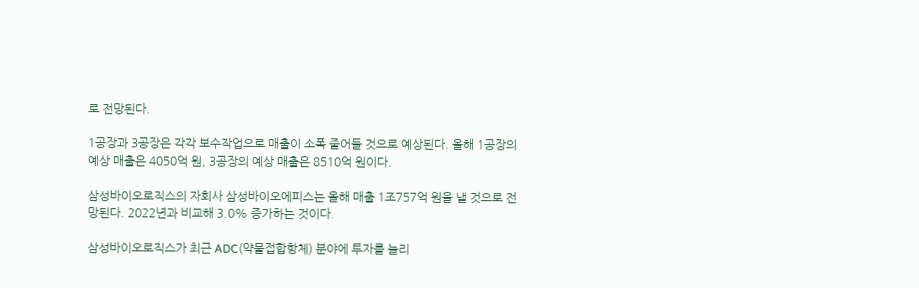로 전망된다.

1공장과 3공장은 각각 보수작업으로 매출이 소폭 줄어들 것으로 예상된다. 올해 1공장의 예상 매출은 4050억 원, 3공장의 예상 매출은 8510억 원이다.

삼성바이오로직스의 자회사 삼성바이오에피스는 올해 매출 1조757억 원을 낼 것으로 전망된다. 2022년과 비교해 3.0% 증가하는 것이다.

삼성바이오로직스가 최근 ADC(약물접합항체) 분야에 투자를 늘리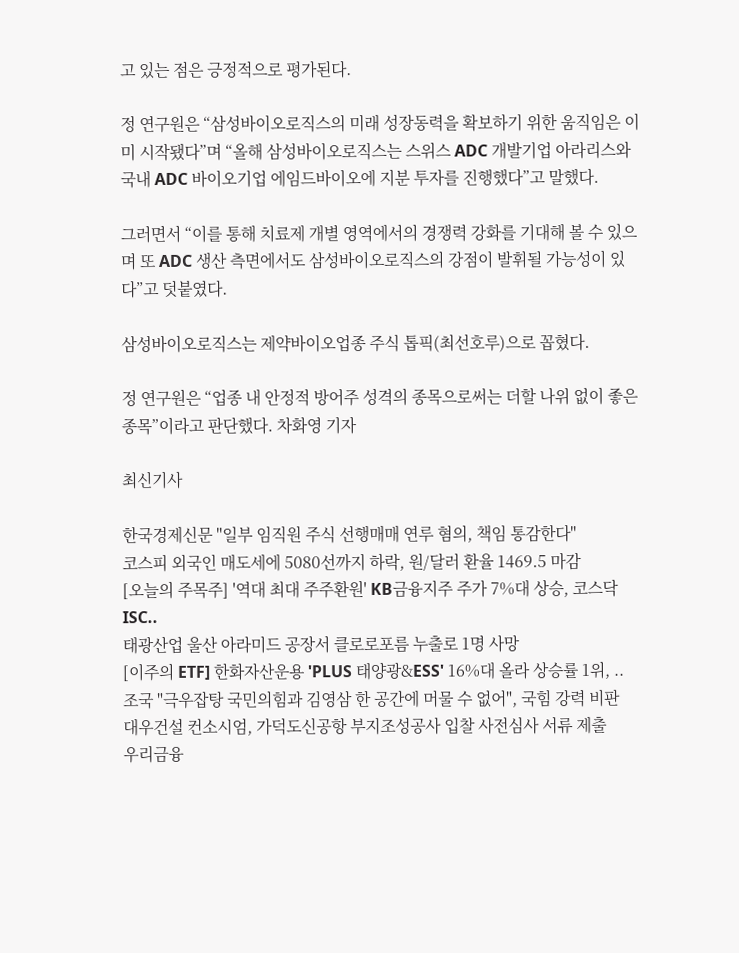고 있는 점은 긍정적으로 평가된다.

정 연구원은 “삼성바이오로직스의 미래 성장동력을 확보하기 위한 움직임은 이미 시작됐다”며 “올해 삼성바이오로직스는 스위스 ADC 개발기업 아라리스와 국내 ADC 바이오기업 에임드바이오에 지분 투자를 진행했다”고 말했다.

그러면서 “이를 통해 치료제 개별 영역에서의 경쟁력 강화를 기대해 볼 수 있으며 또 ADC 생산 측면에서도 삼성바이오로직스의 강점이 발휘될 가능성이 있다”고 덧붙였다.

삼성바이오로직스는 제약바이오업종 주식 톱픽(최선호루)으로 꼽혔다.

정 연구원은 “업종 내 안정적 방어주 성격의 종목으로써는 더할 나위 없이 좋은 종목”이라고 판단했다. 차화영 기자

최신기사

한국경제신문 "일부 임직원 주식 선행매매 연루 혐의, 책임 통감한다"
코스피 외국인 매도세에 5080선까지 하락, 원/달러 환율 1469.5 마감
[오늘의 주목주] '역대 최대 주주환원' KB금융지주 주가 7%대 상승, 코스닥 ISC..
태광산업 울산 아라미드 공장서 클로로포름 누출로 1명 사망
[이주의 ETF] 한화자산운용 'PLUS 태양광&ESS' 16%대 올라 상승률 1위, ..
조국 "극우잡탕 국민의힘과 김영삼 한 공간에 머물 수 없어", 국힘 강력 비판
대우건설 컨소시엄, 가덕도신공항 부지조성공사 입찰 사전심사 서류 제출
우리금융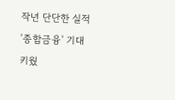작년 단단한 실적 '종합금융' 기대 키웠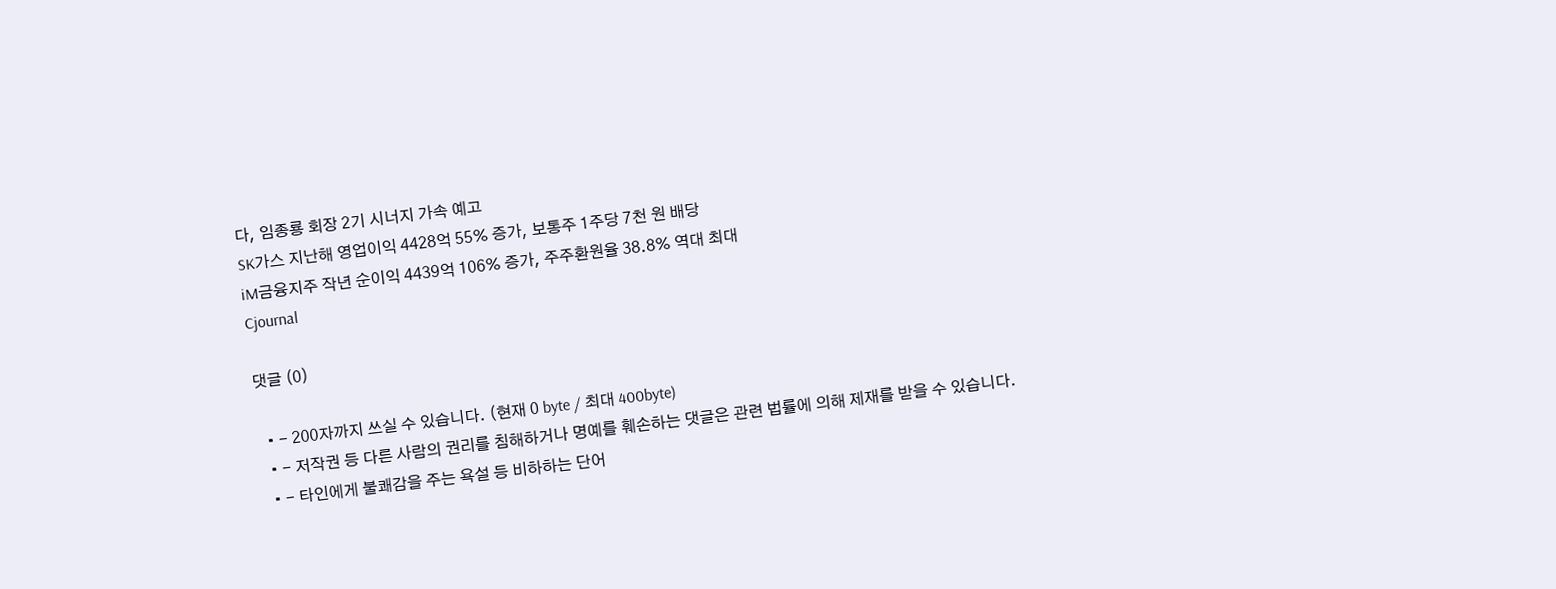다, 임종룡 회장 2기 시너지 가속 예고
SK가스 지난해 영업이익 4428억 55% 증가, 보통주 1주당 7천 원 배당
iM금융지주 작년 순이익 4439억 106% 증가, 주주환원율 38.8% 역대 최대
Cjournal

댓글 (0)

  • - 200자까지 쓰실 수 있습니다. (현재 0 byte / 최대 400byte)
  • - 저작권 등 다른 사람의 권리를 침해하거나 명예를 훼손하는 댓글은 관련 법률에 의해 제재를 받을 수 있습니다.
  • - 타인에게 불쾌감을 주는 욕설 등 비하하는 단어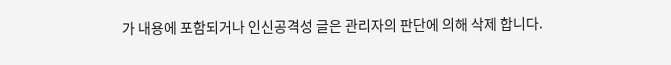가 내용에 포함되거나 인신공격성 글은 관리자의 판단에 의해 삭제 합니다.